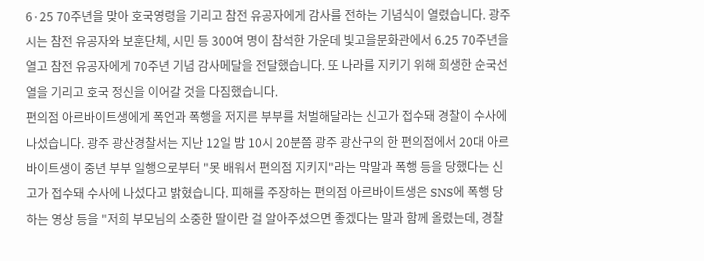6·25 70주년을 맞아 호국영령을 기리고 참전 유공자에게 감사를 전하는 기념식이 열렸습니다. 광주시는 참전 유공자와 보훈단체, 시민 등 300여 명이 참석한 가운데 빛고을문화관에서 6.25 70주년을 열고 참전 유공자에게 70주년 기념 감사메달을 전달했습니다. 또 나라를 지키기 위해 희생한 순국선열을 기리고 호국 정신을 이어갈 것을 다짐했습니다.
편의점 아르바이트생에게 폭언과 폭행을 저지른 부부를 처벌해달라는 신고가 접수돼 경찰이 수사에 나섰습니다. 광주 광산경찰서는 지난 12일 밤 10시 20분쯤 광주 광산구의 한 편의점에서 20대 아르바이트생이 중년 부부 일행으로부터 "못 배워서 편의점 지키지"라는 막말과 폭행 등을 당했다는 신고가 접수돼 수사에 나섰다고 밝혔습니다. 피해를 주장하는 편의점 아르바이트생은 SNS에 폭행 당하는 영상 등을 "저희 부모님의 소중한 딸이란 걸 알아주셨으면 좋겠다는 말과 함께 올렸는데, 경찰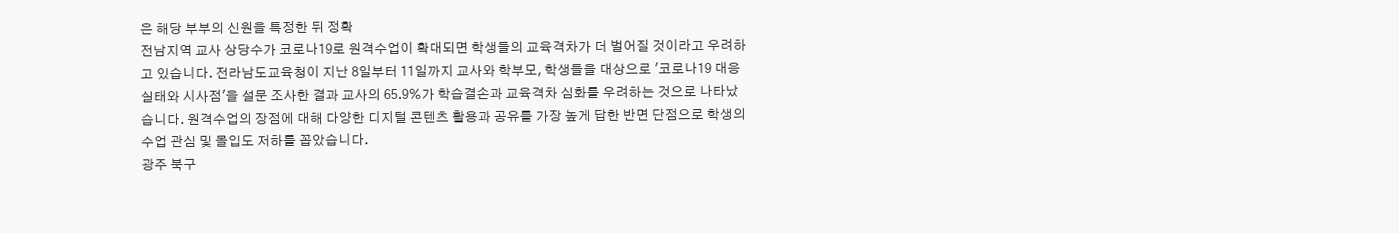은 해당 부부의 신원을 특정한 뒤 정확
전남지역 교사 상당수가 코로나19로 원격수업이 확대되면 학생들의 교육격차가 더 벌어질 것이라고 우려하고 있습니다. 전라남도교육청이 지난 8일부터 11일까지 교사와 학부모, 학생들을 대상으로 '코로나19 대응 실태와 시사점'을 설문 조사한 결과 교사의 65.9%가 학습결손과 교육격차 심화를 우려하는 것으로 나타났습니다. 원격수업의 장점에 대해 다양한 디지털 콘텐츠 활용과 공유를 가장 높게 답한 반면 단점으로 학생의 수업 관심 및 몰입도 저하를 꼽았습니다.
광주 북구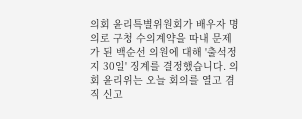의회 윤리특별위원회가 배우자 명의로 구청 수의계약을 따내 문제가 된 백순선 의원에 대해 '출석정지 30일' 징계를 결정했습니다. 의회 윤리위는 오늘 회의를 열고 겸직 신고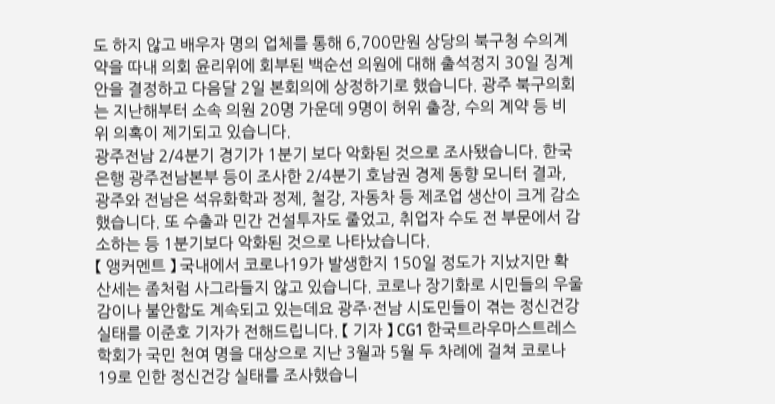도 하지 않고 배우자 명의 업체를 통해 6,700만원 상당의 북구청 수의계약을 따내 의회 윤리위에 회부된 백순선 의원에 대해 출석정지 30일 징계안을 결정하고 다음달 2일 본회의에 상정하기로 했습니다. 광주 북구의회는 지난해부터 소속 의원 20명 가운데 9명이 허위 출장, 수의 계약 등 비위 의혹이 제기되고 있습니다.
광주전남 2/4분기 경기가 1분기 보다 악화된 것으로 조사됐습니다. 한국은행 광주전남본부 등이 조사한 2/4분기 호남권 경제 동향 모니터 결과, 광주와 전남은 석유화학과 정제, 철강, 자동차 등 제조업 생산이 크게 감소했습니다. 또 수출과 민간 건설투자도 줄었고, 취업자 수도 전 부문에서 감소하는 등 1분기보다 악화된 것으로 나타났습니다.
【 앵커멘트 】 국내에서 코로나19가 발생한지 150일 정도가 지났지만 확산세는 좀처럼 사그라들지 않고 있습니다. 코로나 장기화로 시민들의 우울감이나 불안함도 계속되고 있는데요 광주·전남 시도민들이 겪는 정신건강 실태를 이준호 기자가 전해드립니다. 【 기자 】 CG1 한국트라우마스트레스학회가 국민 천여 명을 대상으로 지난 3월과 5월 두 차례에 걸쳐 코로나19로 인한 정신건강 실태를 조사했습니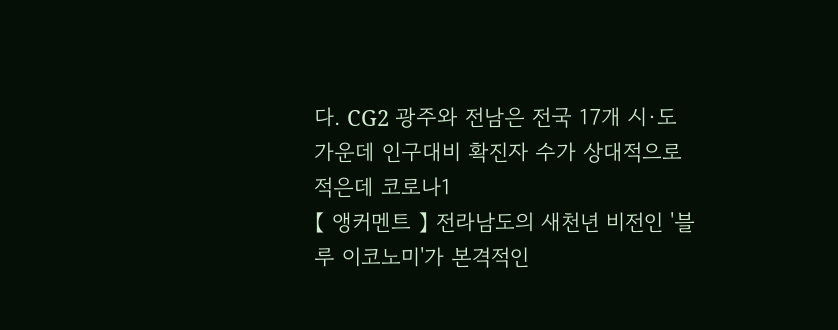다. CG2 광주와 전남은 전국 17개 시·도 가운데 인구대비 확진자 수가 상대적으로 적은데 코로나1
【 앵커멘트 】 전라남도의 새천년 비전인 '블루 이코노미'가 본격적인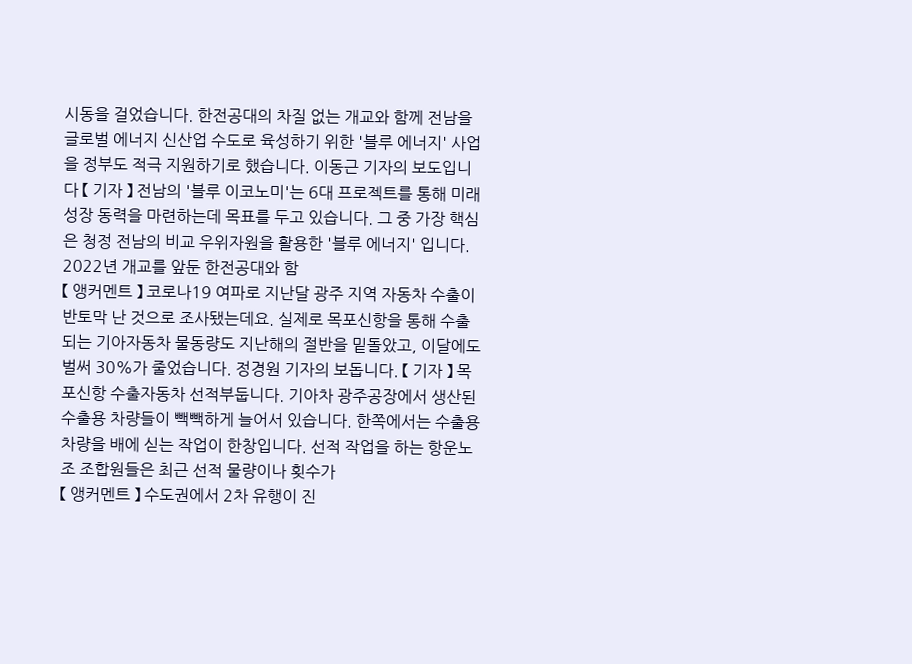시동을 걸었습니다. 한전공대의 차질 없는 개교와 함께 전남을 글로벌 에너지 신산업 수도로 육성하기 위한 '블루 에너지' 사업을 정부도 적극 지원하기로 했습니다. 이동근 기자의 보도입니다 【 기자 】 전남의 '블루 이코노미'는 6대 프로젝트를 통해 미래 성장 동력을 마련하는데 목표를 두고 있습니다. 그 중 가장 핵심은 청정 전남의 비교 우위자원을 활용한 '블루 에너지' 입니다. 2022년 개교를 앞둔 한전공대와 함
【 앵커멘트 】 코로나19 여파로 지난달 광주 지역 자동차 수출이 반토막 난 것으로 조사됐는데요. 실제로 목포신항을 통해 수출되는 기아자동차 물동량도 지난해의 절반을 밑돌았고, 이달에도 벌써 30%가 줄었습니다. 정경원 기자의 보돕니다. 【 기자 】 목포신항 수출자동차 선적부둡니다. 기아차 광주공장에서 생산된 수출용 차량들이 빽빽하게 늘어서 있습니다. 한쪽에서는 수출용 차량을 배에 싣는 작업이 한창입니다. 선적 작업을 하는 항운노조 조합원들은 최근 선적 물량이나 횟수가
【 앵커멘트 】 수도권에서 2차 유행이 진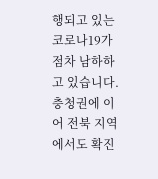행되고 있는 코로나19가 점차 남하하고 있습니다. 충청권에 이어 전북 지역에서도 확진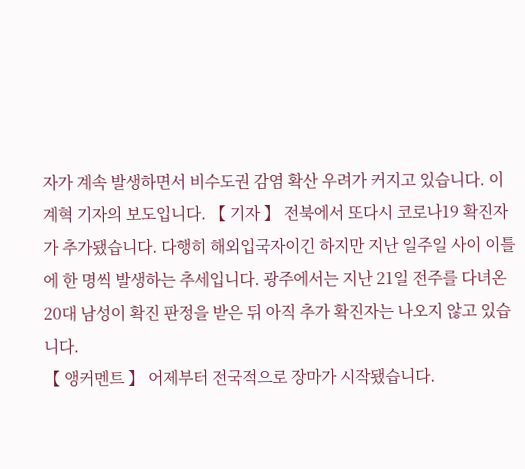자가 계속 발생하면서 비수도권 감염 확산 우려가 커지고 있습니다. 이계혁 기자의 보도입니다. 【 기자 】 전북에서 또다시 코로나19 확진자가 추가됐습니다. 다행히 해외입국자이긴 하지만 지난 일주일 사이 이틀에 한 명씩 발생하는 추세입니다. 광주에서는 지난 21일 전주를 다녀온 20대 남성이 확진 판정을 받은 뒤 아직 추가 확진자는 나오지 않고 있습니다.
【 앵커멘트 】 어제부터 전국적으로 장마가 시작됐습니다.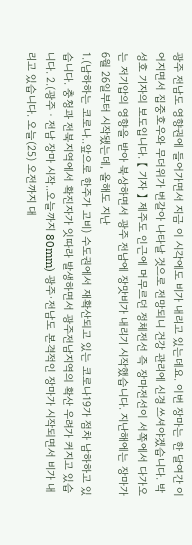광주 전남도 영향권에 들어가면서 지금 이 시각에도 비가 내리고 있는데요. 이번 장마는 한 달여간 이어지면서 집중호우와 무더위가 번갈아 나타날 것으로 전망되니 건강 관리에 신경 쓰셔야겠습니다. 박성호 기자의 보도입니다. 【 기자 】 제주도 인근에 머무르던 정체전선 즉 장마전선이 서쪽에서 다가오는 저기압의 영향을 받아 북상하면서 광주 전남에 장맛비가 내리기 시작했습니다. 지난해에는 장마가 6월 26일부터 시작됐는데, 올해도 지난
1.(남하하는 코로나..앞으로 한주가 고비) 수도권에서 재확산되고 있는 코로나19가 점차 남하하고 있습니다. 충청과 전북지역에서 확진자가 잇따라 발생하면서 광주전남지역의 확산 우려가 커지고 있습니다. 2.(광주ㆍ전남 장마 시작..오늘까지 80mm) 광주·전남도 본격적인 장마가 시작되면서 비가 내리고 있습니다. 오늘(25) 오전까지 대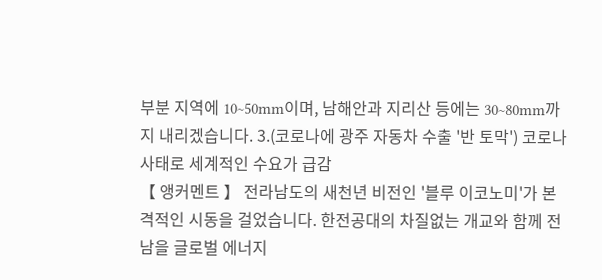부분 지역에 10~50mm이며, 남해안과 지리산 등에는 30~80mm까지 내리겠습니다. 3.(코로나에 광주 자동차 수출 '반 토막') 코로나 사태로 세계적인 수요가 급감
【 앵커멘트 】 전라남도의 새천년 비전인 '블루 이코노미'가 본격적인 시동을 걸었습니다. 한전공대의 차질없는 개교와 함께 전남을 글로벌 에너지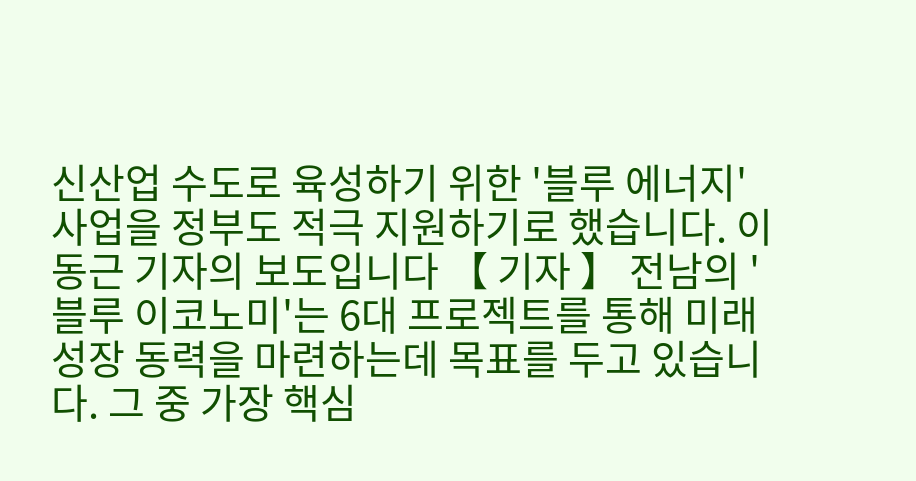신산업 수도로 육성하기 위한 '블루 에너지' 사업을 정부도 적극 지원하기로 했습니다. 이동근 기자의 보도입니다 【 기자 】 전남의 '블루 이코노미'는 6대 프로젝트를 통해 미래 성장 동력을 마련하는데 목표를 두고 있습니다. 그 중 가장 핵심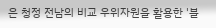은 청정 전남의 비교 우위자원을 활용한 '블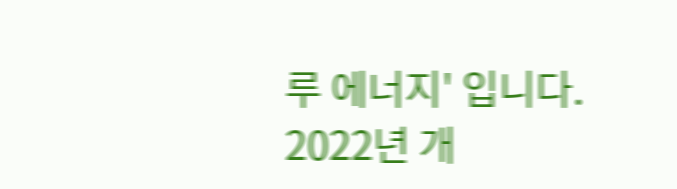루 에너지' 입니다. 2022년 개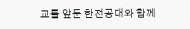교를 앞둔 한전공대와 함께